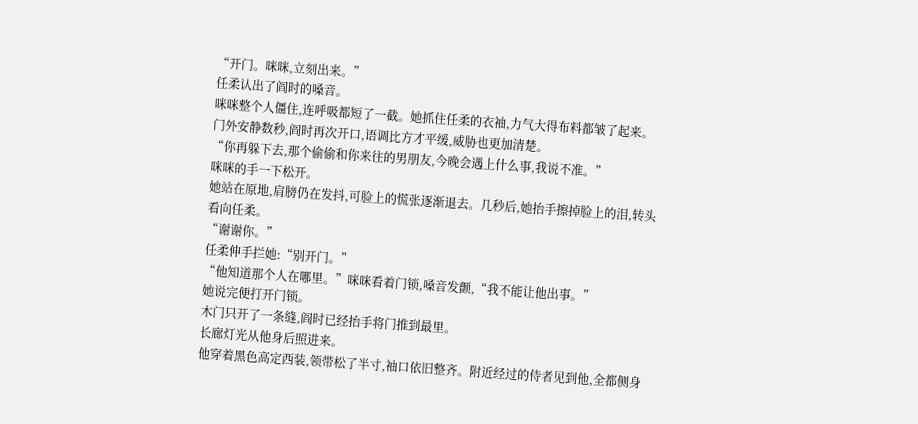“开门。咪咪,立刻出来。”
任柔认出了阎时的嗓音。
咪咪整个人僵住,连呼吸都短了一截。她抓住任柔的衣袖,力气大得布料都皱了起来。
门外安静数秒,阎时再次开口,语调比方才平缓,威胁也更加清楚。
“你再躲下去,那个偷偷和你来往的男朋友,今晚会遇上什么事,我说不准。”
咪咪的手一下松开。
她站在原地,肩膀仍在发抖,可脸上的慌张逐渐退去。几秒后,她抬手擦掉脸上的泪,转头看向任柔。
“谢谢你。”
任柔伸手拦她:“别开门。”
“他知道那个人在哪里。”咪咪看着门锁,嗓音发颤,“我不能让他出事。”
她说完便打开门锁。
木门只开了一条缝,阎时已经抬手将门推到最里。
长廊灯光从他身后照进来。
他穿着黑色高定西装,领带松了半寸,袖口依旧整齐。附近经过的侍者见到他,全都侧身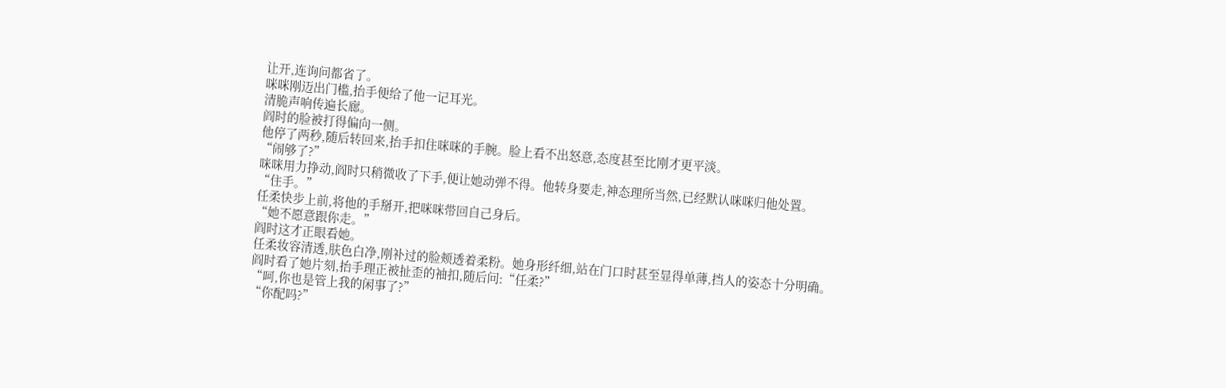让开,连询问都省了。
咪咪刚迈出门槛,抬手便给了他一记耳光。
清脆声响传遍长廊。
阎时的脸被打得偏向一侧。
他停了两秒,随后转回来,抬手扣住咪咪的手腕。脸上看不出怒意,态度甚至比刚才更平淡。
“闹够了?”
咪咪用力挣动,阎时只稍微收了下手,便让她动弹不得。他转身要走,神态理所当然,已经默认咪咪归他处置。
“住手。”
任柔快步上前,将他的手掰开,把咪咪带回自己身后。
“她不愿意跟你走。”
阎时这才正眼看她。
任柔妆容清透,肤色白净,刚补过的脸颊透着柔粉。她身形纤细,站在门口时甚至显得单薄,挡人的姿态十分明确。
阎时看了她片刻,抬手理正被扯歪的袖扣,随后问:“任柔?”
“呵,你也是管上我的闲事了?”
“你配吗?”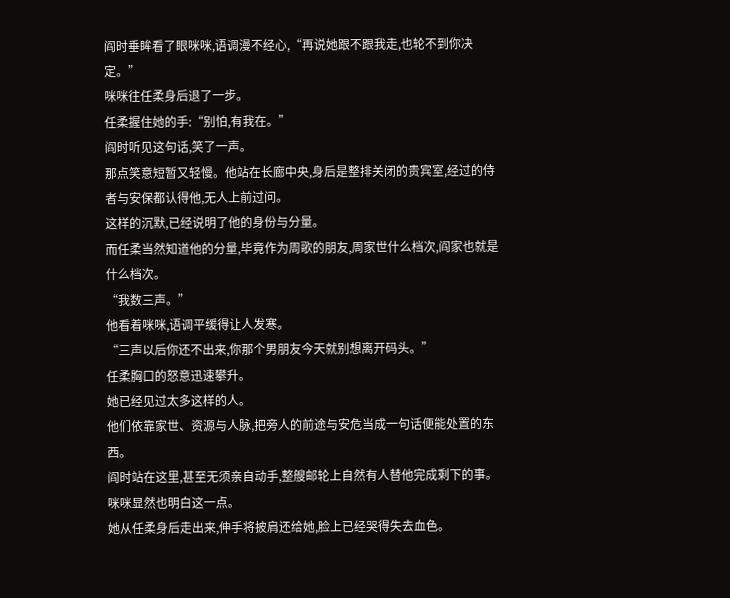阎时垂眸看了眼咪咪,语调漫不经心,“再说她跟不跟我走,也轮不到你决定。”
咪咪往任柔身后退了一步。
任柔握住她的手:“别怕,有我在。”
阎时听见这句话,笑了一声。
那点笑意短暂又轻慢。他站在长廊中央,身后是整排关闭的贵宾室,经过的侍者与安保都认得他,无人上前过问。
这样的沉默,已经说明了他的身份与分量。
而任柔当然知道他的分量,毕竟作为周歌的朋友,周家世什么档次,阎家也就是什么档次。
“我数三声。”
他看着咪咪,语调平缓得让人发寒。
“三声以后你还不出来,你那个男朋友今天就别想离开码头。”
任柔胸口的怒意迅速攀升。
她已经见过太多这样的人。
他们依靠家世、资源与人脉,把旁人的前途与安危当成一句话便能处置的东西。
阎时站在这里,甚至无须亲自动手,整艘邮轮上自然有人替他完成剩下的事。
咪咪显然也明白这一点。
她从任柔身后走出来,伸手将披肩还给她,脸上已经哭得失去血色。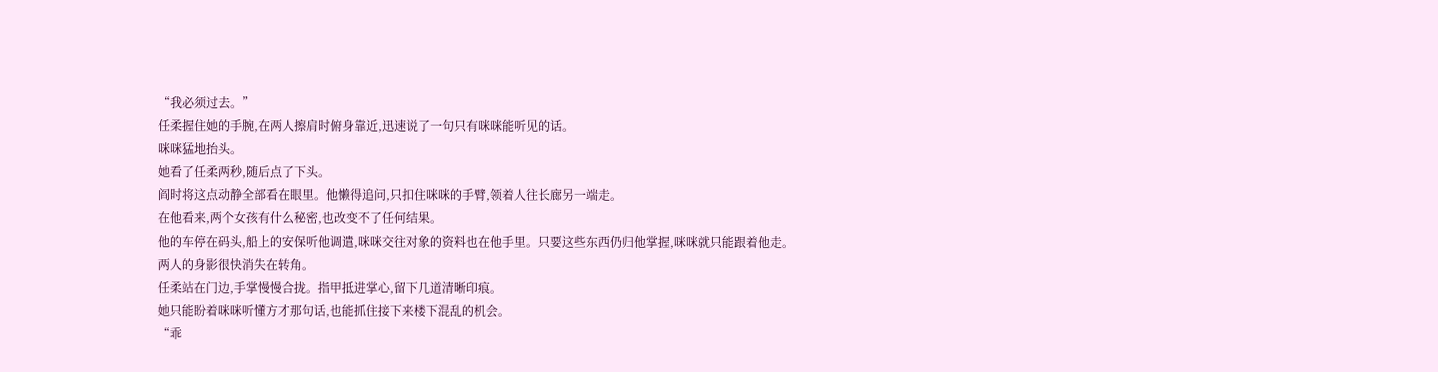“我必须过去。”
任柔握住她的手腕,在两人擦肩时俯身靠近,迅速说了一句只有咪咪能听见的话。
咪咪猛地抬头。
她看了任柔两秒,随后点了下头。
阎时将这点动静全部看在眼里。他懒得追问,只扣住咪咪的手臂,领着人往长廊另一端走。
在他看来,两个女孩有什么秘密,也改变不了任何结果。
他的车停在码头,船上的安保听他调遣,咪咪交往对象的资料也在他手里。只要这些东西仍归他掌握,咪咪就只能跟着他走。
两人的身影很快消失在转角。
任柔站在门边,手掌慢慢合拢。指甲抵进掌心,留下几道清晰印痕。
她只能盼着咪咪听懂方才那句话,也能抓住接下来楼下混乱的机会。
“乖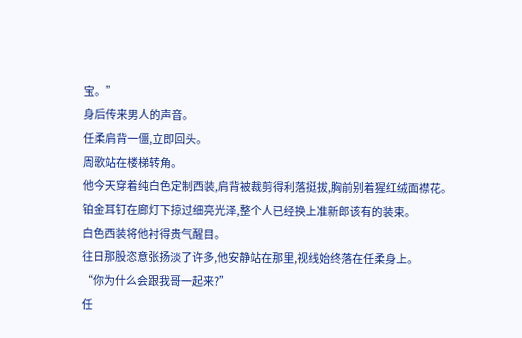宝。”
身后传来男人的声音。
任柔肩背一僵,立即回头。
周歌站在楼梯转角。
他今天穿着纯白色定制西装,肩背被裁剪得利落挺拔,胸前别着猩红绒面襟花。
铂金耳钉在廊灯下掠过细亮光泽,整个人已经换上准新郎该有的装束。
白色西装将他衬得贵气醒目。
往日那股恣意张扬淡了许多,他安静站在那里,视线始终落在任柔身上。
“你为什么会跟我哥一起来?”
任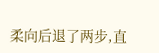柔向后退了两步,直